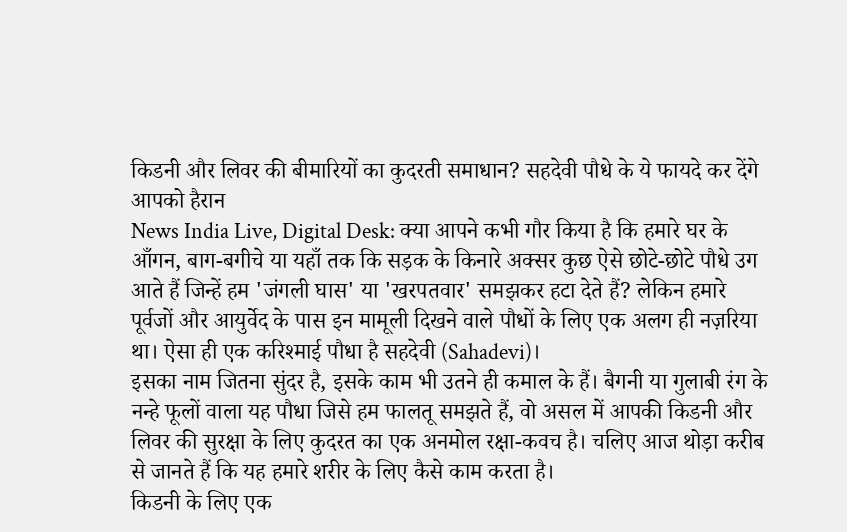किडनी और लिवर की बीमारियों का कुदरती समाधान? सहदेवी पौधे के ये फायदे कर देंगे आपको हैरान
News India Live, Digital Desk: क्या आपने कभी गौर किया है कि हमारे घर के आँगन, बाग-बगीचे या यहाँ तक कि सड़क के किनारे अक्सर कुछ ऐसे छोटे-छोटे पौधे उग आते हैं जिन्हें हम 'जंगली घास' या 'खरपतवार' समझकर हटा देते हैं? लेकिन हमारे पूर्वजों और आयुर्वेद के पास इन मामूली दिखने वाले पौधों के लिए एक अलग ही नज़रिया था। ऐसा ही एक करिश्माई पौधा है सहदेवी (Sahadevi)।
इसका नाम जितना सुंदर है, इसके काम भी उतने ही कमाल के हैं। बैगनी या गुलाबी रंग के नन्हे फूलों वाला यह पौधा जिसे हम फालतू समझते हैं, वो असल में आपकी किडनी और लिवर की सुरक्षा के लिए कुदरत का एक अनमोल रक्षा-कवच है। चलिए आज थोड़ा करीब से जानते हैं कि यह हमारे शरीर के लिए कैसे काम करता है।
किडनी के लिए एक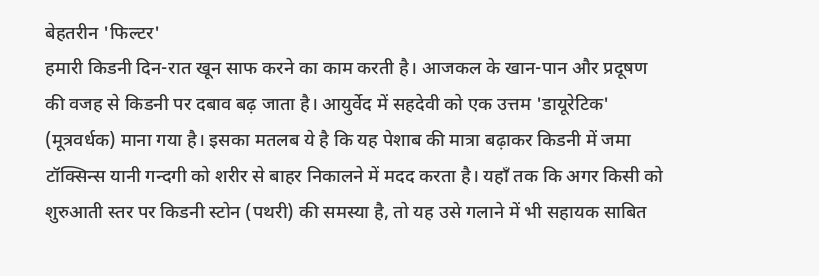बेहतरीन 'फिल्टर'
हमारी किडनी दिन-रात खून साफ करने का काम करती है। आजकल के खान-पान और प्रदूषण की वजह से किडनी पर दबाव बढ़ जाता है। आयुर्वेद में सहदेवी को एक उत्तम 'डायूरेटिक' (मूत्रवर्धक) माना गया है। इसका मतलब ये है कि यह पेशाब की मात्रा बढ़ाकर किडनी में जमा टॉक्सिन्स यानी गन्दगी को शरीर से बाहर निकालने में मदद करता है। यहाँ तक कि अगर किसी को शुरुआती स्तर पर किडनी स्टोन (पथरी) की समस्या है, तो यह उसे गलाने में भी सहायक साबित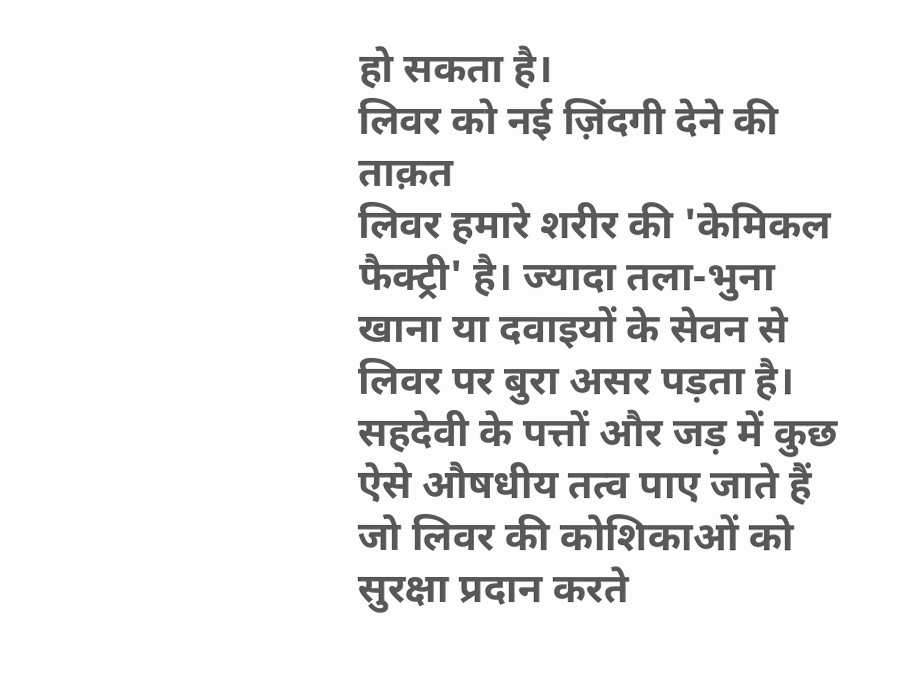हो सकता है।
लिवर को नई ज़िंदगी देने की ताक़त
लिवर हमारे शरीर की 'केमिकल फैक्ट्री' है। ज्यादा तला-भुना खाना या दवाइयों के सेवन से लिवर पर बुरा असर पड़ता है। सहदेवी के पत्तों और जड़ में कुछ ऐसे औषधीय तत्व पाए जाते हैं जो लिवर की कोशिकाओं को सुरक्षा प्रदान करते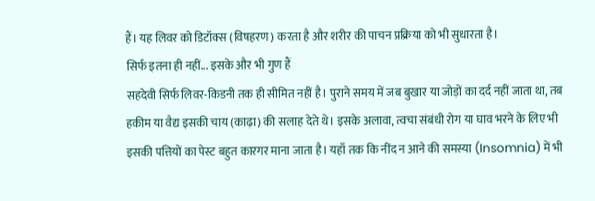हैं। यह लिवर को डिटॉक्स (विषहरण) करता है और शरीर की पाचन प्रक्रिया को भी सुधारता है।
सिर्फ इतना ही नहीं... इसके और भी गुण हैं
सहदेवी सिर्फ लिवर-किडनी तक ही सीमित नहीं है। पुराने समय में जब बुखार या जोड़ों का दर्द नहीं जाता था, तब हकीम या वैद्य इसकी चाय (काढ़ा) की सलाह देते थे। इसके अलावा, त्वचा संबंधी रोग या घाव भरने के लिए भी इसकी पत्तियों का पेस्ट बहुत कारगर माना जाता है। यहाँ तक कि नींद न आने की समस्या (Insomnia) में भी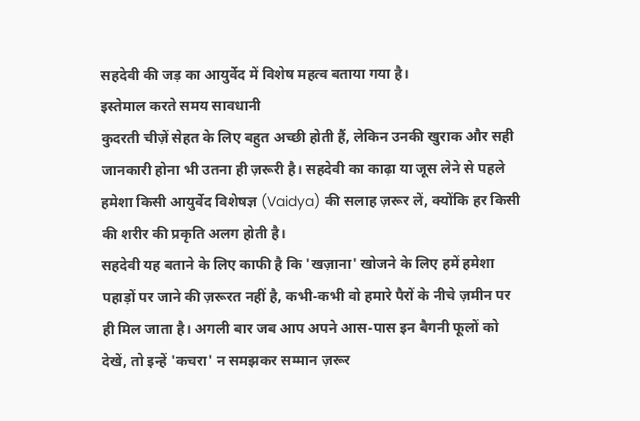सहदेवी की जड़ का आयुर्वेद में विशेष महत्व बताया गया है।
इस्तेमाल करते समय सावधानी
कुदरती चीज़ें सेहत के लिए बहुत अच्छी होती हैं, लेकिन उनकी खुराक और सही जानकारी होना भी उतना ही ज़रूरी है। सहदेवी का काढ़ा या जूस लेने से पहले हमेशा किसी आयुर्वेद विशेषज्ञ (Vaidya) की सलाह ज़रूर लें, क्योंकि हर किसी की शरीर की प्रकृति अलग होती है।
सहदेवी यह बताने के लिए काफी है कि 'खज़ाना' खोजने के लिए हमें हमेशा पहाड़ों पर जाने की ज़रूरत नहीं है, कभी-कभी वो हमारे पैरों के नीचे ज़मीन पर ही मिल जाता है। अगली बार जब आप अपने आस-पास इन बैगनी फूलों को देखें, तो इन्हें 'कचरा' न समझकर सम्मान ज़रूर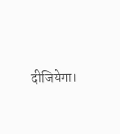दीजियेगा।